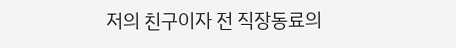저의 친구이자 전 직장동료의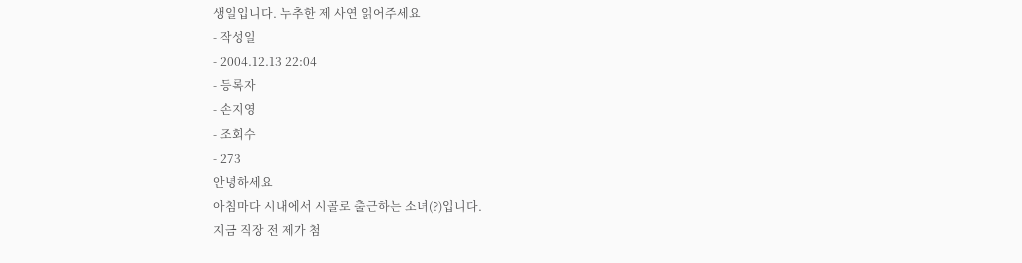생일입니다. 누추한 제 사연 읽어주세요
- 작성일
- 2004.12.13 22:04
- 등록자
- 손지영
- 조회수
- 273
안녕하세요
아침마다 시내에서 시골로 출근하는 소녀(?)입니다.
지금 직장 전 제가 첨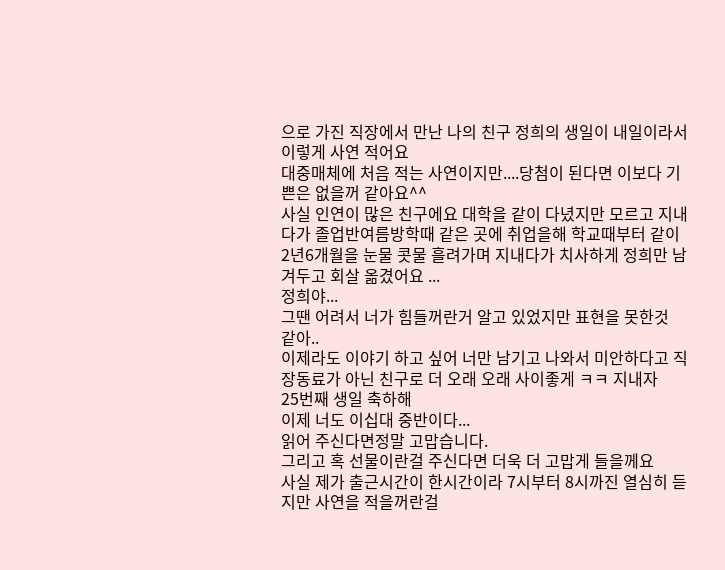으로 가진 직장에서 만난 나의 친구 정희의 생일이 내일이라서 이렇게 사연 적어요
대중매체에 처음 적는 사연이지만....당첨이 된다면 이보다 기쁜은 없을꺼 같아요^^
사실 인연이 많은 친구에요 대학을 같이 다녔지만 모르고 지내다가 졸업반여름방학때 같은 곳에 취업을해 학교때부터 같이 2년6개월을 눈물 콧물 흘려가며 지내다가 치사하게 정희만 남겨두고 회살 옮겼어요 ...
정희야...
그땐 어려서 너가 힘들꺼란거 알고 있었지만 표현을 못한것
같아..
이제라도 이야기 하고 싶어 너만 남기고 나와서 미안하다고 직장동료가 아닌 친구로 더 오래 오래 사이좋게 ㅋㅋ 지내자
25번째 생일 축하해
이제 너도 이십대 중반이다...
읽어 주신다면정말 고맙습니다.
그리고 혹 선물이란걸 주신다면 더욱 더 고맙게 들을께요
사실 제가 출근시간이 한시간이라 7시부터 8시까진 열심히 듣지만 사연을 적을꺼란걸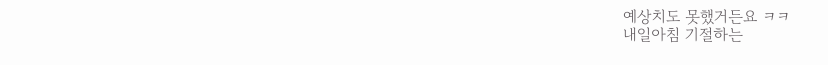예상치도 못했거든요 ㅋㅋ
내일아침 기절하는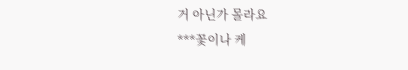거 아닌가 몰라요
***꽃이나 케